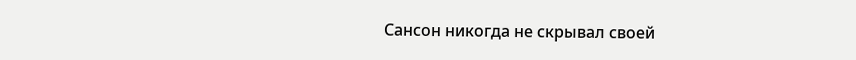Сансон никогда не скрывал своей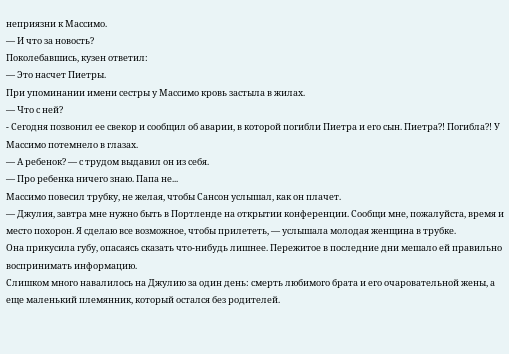неприязни к Массимо.
— И что за новость?
Поколебавшись, кузен ответил:
— Это насчет Пиетры.
При упоминании имени сестры у Массимо кровь застыла в жилах.
— Что с ней?
- Сегодня позвонил ее свекор и сообщил об аварии, в которой погибли Пиетра и его сын. Пиетра?! Погибла?! У Массимо потемнело в глазах.
— А ребенок? — с трудом выдавил он из себя.
— Про ребенка ничего знаю. Папа не...
Массимо повесил трубку, не желая, чтобы Сансон услышал, как он плачет.
— Джулия, завтра мне нужно быть в Портленде на открытии конференции. Сообщи мне, пожалуйста, время и место похорон. Я сделаю все возможное, чтобы прилететь, — услышала молодая женщина в трубке.
Она прикусила губу, опасаясь сказать что-нибудь лишнее. Пережитое в последние дни мешало ей правильно воспринимать информацию.
Слишком много навалилось на Джулию за один день: смерть любимого брата и его очаровательной жены, а еще маленький племянник, который остался без родителей.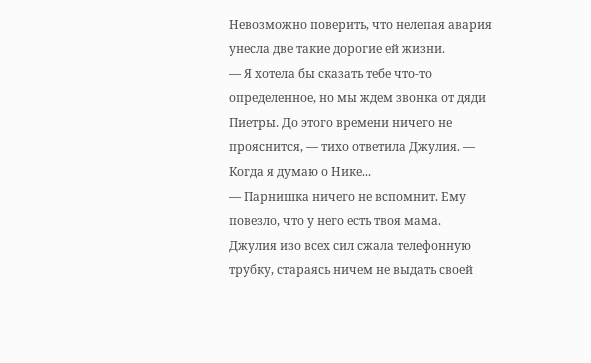Невозможно поверить, что нелепая авария унесла две такие дорогие ей жизни.
— Я хотела бы сказать тебе что-то определенное, но мы ждем звонка от дяди Пиетры. До этого времени ничего не прояснится, — тихо ответила Джулия. — Когда я думаю о Нике...
— Парнишка ничего не вспомнит. Ему повезло, что у него есть твоя мама.
Джулия изо всех сил сжала телефонную трубку, стараясь ничем не выдать своей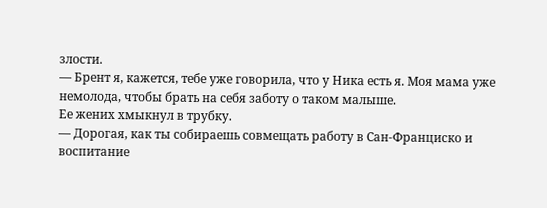злости.
— Брент я, кажется, тебе уже говорила, что у Ника есть я. Моя мама уже немолода, чтобы брать на себя заботу о таком малыше.
Ее жених хмыкнул в трубку.
— Дорогая, как ты собираешь совмещать работу в Сан-Франциско и воспитание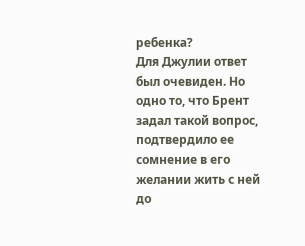ребенка?
Для Джулии ответ был очевиден. Но одно то, что Брент задал такой вопрос, подтвердило ее сомнение в его желании жить с ней до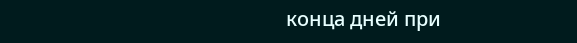конца дней при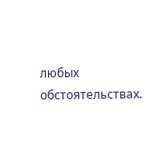любых обстоятельствах.